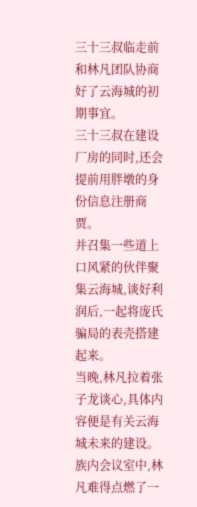三十三叔临走前和林凡团队协商好了云海城的初期事宜。
三十三叔在建设厂房的同时,还会提前用胖墩的身份信息注册商贾。
并召集一些道上口风紧的伙伴聚集云海城,谈好利润后,一起将庞氏骗局的表壳搭建起来。
当晚,林凡拉着张子龙谈心,具体内容便是有关云海城未来的建设。
族内会议室中,林凡难得点燃了一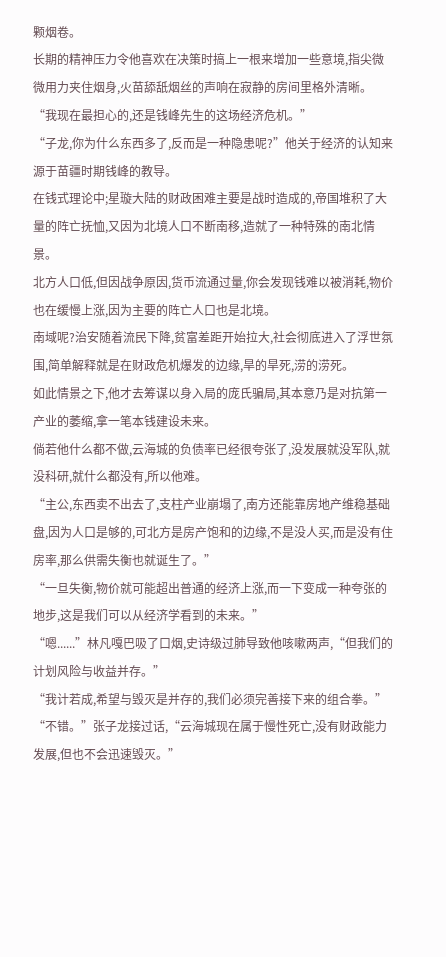颗烟卷。
长期的精神压力令他喜欢在决策时搞上一根来增加一些意境,指尖微微用力夹住烟身,火苗舔舐烟丝的声响在寂静的房间里格外清晰。
“我现在最担心的,还是钱峰先生的这场经济危机。”
“子龙,你为什么东西多了,反而是一种隐患呢?”他关于经济的认知来源于苗疆时期钱峰的教导。
在钱式理论中;星璇大陆的财政困难主要是战时造成的,帝国堆积了大量的阵亡抚恤,又因为北境人口不断南移,造就了一种特殊的南北情景。
北方人口低,但因战争原因,货币流通过量,你会发现钱难以被消耗,物价也在缓慢上涨,因为主要的阵亡人口也是北境。
南域呢?治安随着流民下降,贫富差距开始拉大,社会彻底进入了浮世氛围,简单解释就是在财政危机爆发的边缘,旱的旱死,涝的涝死。
如此情景之下,他才去筹谋以身入局的庞氏骗局,其本意乃是对抗第一产业的萎缩,拿一笔本钱建设未来。
倘若他什么都不做,云海城的负债率已经很夸张了,没发展就没军队,就没科研,就什么都没有,所以他难。
“主公,东西卖不出去了,支柱产业崩塌了,南方还能靠房地产维稳基础盘,因为人口是够的,可北方是房产饱和的边缘,不是没人买,而是没有住房率,那么供需失衡也就诞生了。”
“一旦失衡,物价就可能超出普通的经济上涨,而一下变成一种夸张的地步,这是我们可以从经济学看到的未来。”
“嗯......”林凡嘎巴吸了口烟,史诗级过肺导致他咳嗽两声,“但我们的计划风险与收益并存。”
“我计若成,希望与毁灭是并存的,我们必须完善接下来的组合拳。”
“不错。”张子龙接过话,“云海城现在属于慢性死亡,没有财政能力发展,但也不会迅速毁灭。”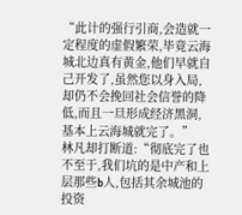“此计的强行引商,会造就一定程度的虚假繁荣,毕竟云海城北边真有黄金,他们早就自己开发了,虽然您以身入局,却仍不会挽回社会信誉的降低,而且一旦形成经济黑洞,基本上云海城就完了。”
林凡却打断道:“彻底完了也不至于,我们坑的是中产和上层那些b人,包括其余城池的投资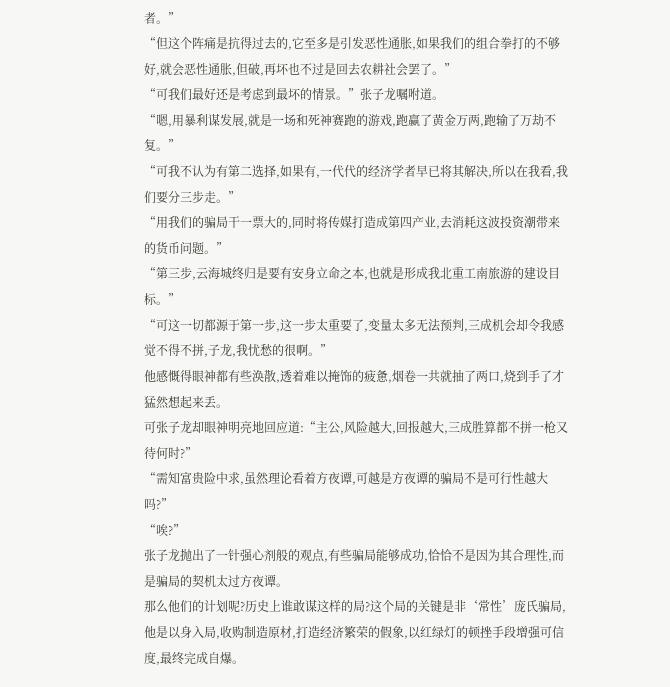者。”
“但这个阵痛是抗得过去的,它至多是引发恶性通胀,如果我们的组合拳打的不够好,就会恶性通胀,但破,再坏也不过是回去农耕社会罢了。”
“可我们最好还是考虑到最坏的情景。”张子龙嘱咐道。
“嗯,用暴利谋发展,就是一场和死神赛跑的游戏,跑赢了黄金万两,跑输了万劫不复。”
“可我不认为有第二选择,如果有,一代代的经济学者早已将其解决,所以在我看,我们要分三步走。”
“用我们的骗局干一票大的,同时将传媒打造成第四产业,去消耗这波投资潮带来的货币问题。”
“第三步,云海城终归是要有安身立命之本,也就是形成我北重工南旅游的建设目标。”
“可这一切都源于第一步,这一步太重要了,变量太多无法预判,三成机会却令我感觉不得不拼,子龙,我忧愁的很啊。”
他感慨得眼神都有些涣散,透着难以掩饰的疲惫,烟卷一共就抽了两口,烧到手了才猛然想起来丢。
可张子龙却眼神明亮地回应道:“主公,风险越大,回报越大,三成胜算都不拼一枪又待何时?”
“需知富贵险中求,虽然理论看着方夜谭,可越是方夜谭的骗局不是可行性越大吗?”
“唉?”
张子龙抛出了一针强心剂般的观点,有些骗局能够成功,恰恰不是因为其合理性,而是骗局的契机太过方夜谭。
那么他们的计划呢?历史上谁敢谋这样的局?这个局的关键是非‘常性’庞氏骗局,他是以身入局,收购制造原材,打造经济繁荣的假象,以红绿灯的顿挫手段增强可信度,最终完成自爆。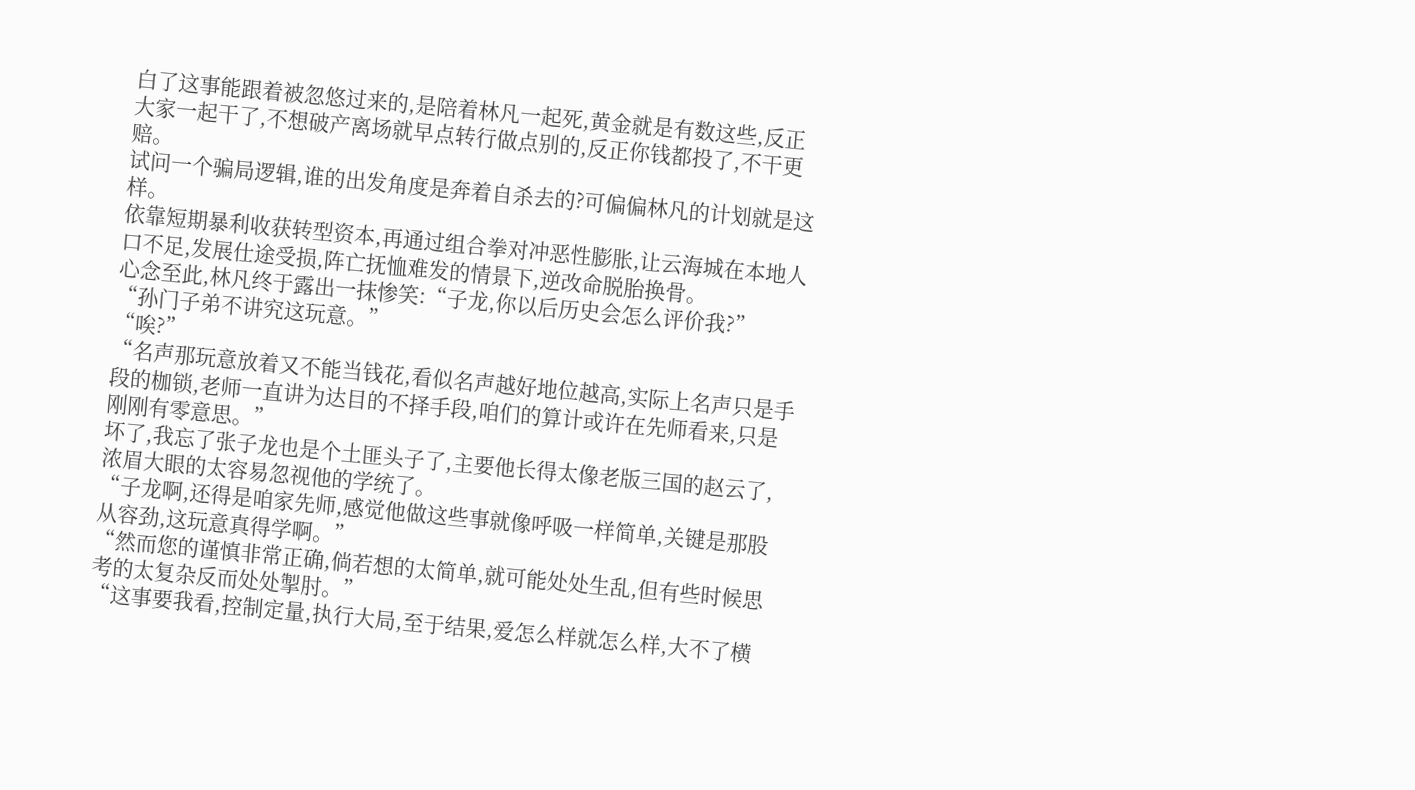白了这事能跟着被忽悠过来的,是陪着林凡一起死,黄金就是有数这些,反正大家一起干了,不想破产离场就早点转行做点别的,反正你钱都投了,不干更赔。
试问一个骗局逻辑,谁的出发角度是奔着自杀去的?可偏偏林凡的计划就是这样。
依靠短期暴利收获转型资本,再通过组合拳对冲恶性膨胀,让云海城在本地人口不足,发展仕途受损,阵亡抚恤难发的情景下,逆改命脱胎换骨。
心念至此,林凡终于露出一抹惨笑:“子龙,你以后历史会怎么评价我?”
“孙门子弟不讲究这玩意。”
“唉?”
“名声那玩意放着又不能当钱花,看似名声越好地位越高,实际上名声只是手段的枷锁,老师一直讲为达目的不择手段,咱们的算计或许在先师看来,只是刚刚有零意思。”
坏了,我忘了张子龙也是个土匪头子了,主要他长得太像老版三国的赵云了,浓眉大眼的太容易忽视他的学统了。
“子龙啊,还得是咱家先师,感觉他做这些事就像呼吸一样简单,关键是那股从容劲,这玩意真得学啊。”
“然而您的谨慎非常正确,倘若想的太简单,就可能处处生乱,但有些时候思考的太复杂反而处处掣肘。”
“这事要我看,控制定量,执行大局,至于结果,爱怎么样就怎么样,大不了横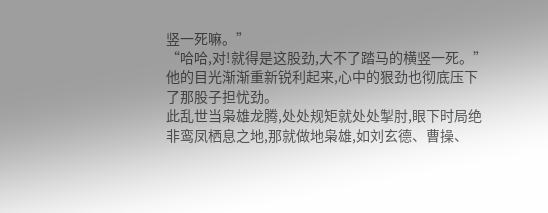竖一死嘛。”
“哈哈,对!就得是这股劲,大不了踏马的横竖一死。”他的目光渐渐重新锐利起来,心中的狠劲也彻底压下了那股子担忧劲。
此乱世当枭雄龙腾,处处规矩就处处掣肘,眼下时局绝非鸾凤栖息之地,那就做地枭雄,如刘玄德、曹操、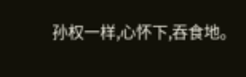孙权一样,心怀下,吞食地。